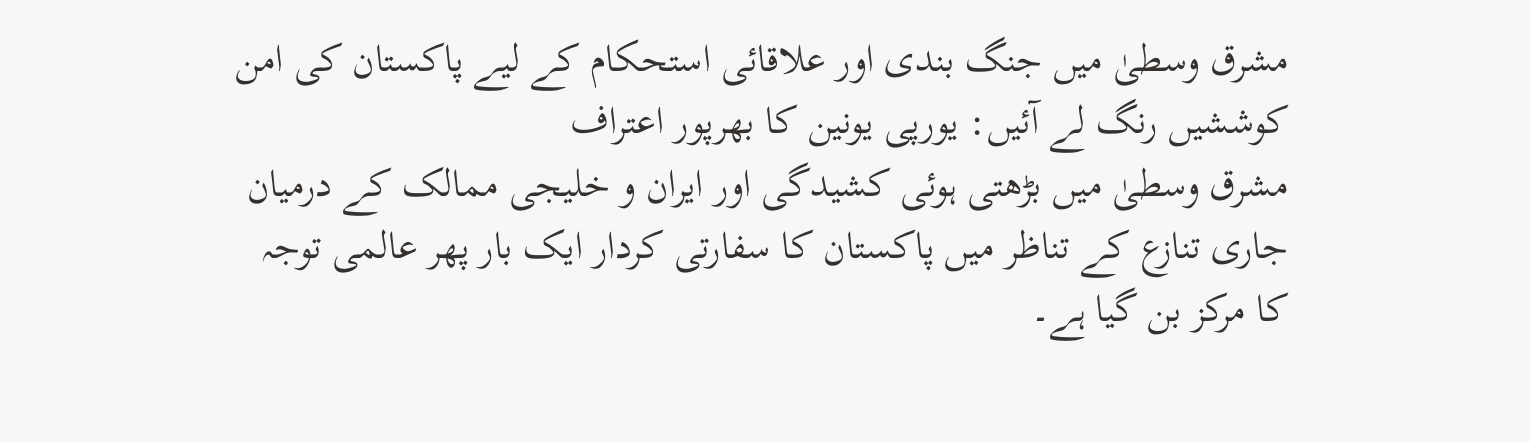مشرق وسطیٰ میں جنگ بندی اور علاقائی استحکام کے لیے پاکستان کی امن کوششیں رنگ لے آئیں: یورپی یونین کا بھرپور اعتراف
مشرق وسطیٰ میں بڑھتی ہوئی کشیدگی اور ایران و خلیجی ممالک کے درمیان جاری تنازع کے تناظر میں پاکستان کا سفارتی کردار ایک بار پھر عالمی توجہ کا مرکز بن گیا ہے۔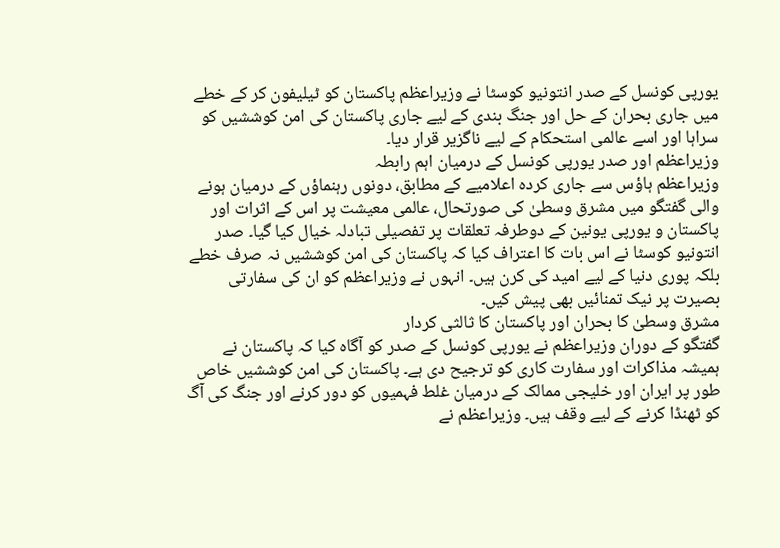یورپی کونسل کے صدر انتونیو کوسٹا نے وزیراعظم پاکستان کو ٹیلیفون کر کے خطے میں جاری بحران کے حل اور جنگ بندی کے لیے جاری پاکستان کی امن کوششیں کو سراہا اور اسے عالمی استحکام کے لیے ناگزیر قرار دیا۔
وزیراعظم اور صدر یورپی کونسل کے درمیان اہم رابطہ
وزیراعظم ہاؤس سے جاری کردہ اعلامیے کے مطابق، دونوں رہنماؤں کے درمیان ہونے والی گفتگو میں مشرق وسطیٰ کی صورتحال، عالمی معیشت پر اس کے اثرات اور پاکستان و یورپی یونین کے دوطرفہ تعلقات پر تفصیلی تبادلہ خیال کیا گیا۔ صدر انتونیو کوسٹا نے اس بات کا اعتراف کیا کہ پاکستان کی امن کوششیں نہ صرف خطے بلکہ پوری دنیا کے لیے امید کی کرن ہیں۔ انہوں نے وزیراعظم کو ان کی سفارتی بصیرت پر نیک تمنائیں بھی پیش کیں۔
مشرق وسطیٰ کا بحران اور پاکستان کا ثالثی کردار
گفتگو کے دوران وزیراعظم نے یورپی کونسل کے صدر کو آگاہ کیا کہ پاکستان نے ہمیشہ مذاکرات اور سفارت کاری کو ترجیح دی ہے۔ پاکستان کی امن کوششیں خاص طور پر ایران اور خلیجی ممالک کے درمیان غلط فہمیوں کو دور کرنے اور جنگ کی آگ کو ٹھنڈا کرنے کے لیے وقف ہیں۔ وزیراعظم نے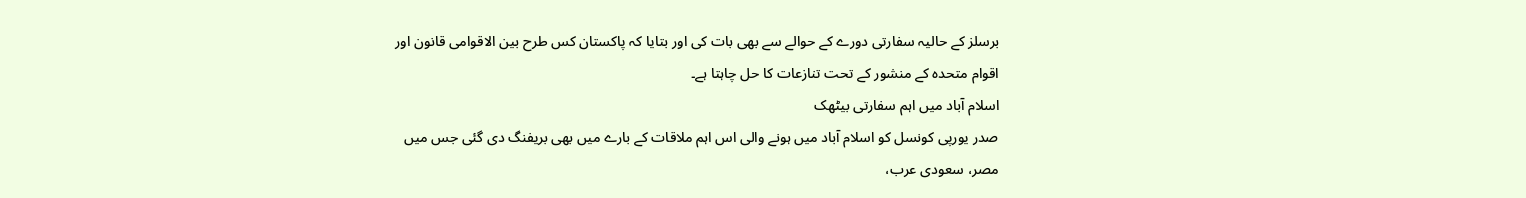برسلز کے حالیہ سفارتی دورے کے حوالے سے بھی بات کی اور بتایا کہ پاکستان کس طرح بین الاقوامی قانون اور اقوام متحدہ کے منشور کے تحت تنازعات کا حل چاہتا ہے۔
اسلام آباد میں اہم سفارتی بیٹھک
صدر یورپی کونسل کو اسلام آباد میں ہونے والی اس اہم ملاقات کے بارے میں بھی بریفنگ دی گئی جس میں مصر، سعودی عرب،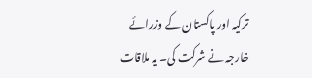ترکیہ اور پاکستان کے وزرائے خارجہ نے شرکت کی۔ یہ ملاقات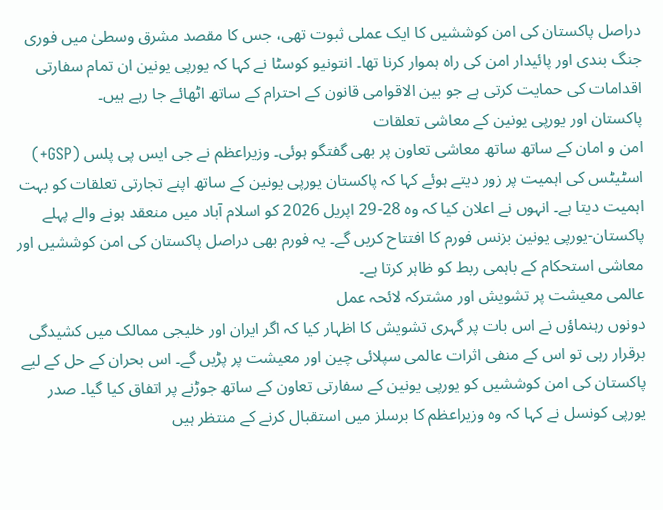دراصل پاکستان کی امن کوششیں کا ایک عملی ثبوت تھی، جس کا مقصد مشرق وسطیٰ میں فوری جنگ بندی اور پائیدار امن کی راہ ہموار کرنا تھا۔ انتونیو کوسٹا نے کہا کہ یورپی یونین ان تمام سفارتی اقدامات کی حمایت کرتی ہے جو بین الاقوامی قانون کے احترام کے ساتھ اٹھائے جا رہے ہیں۔
پاکستان اور یورپی یونین کے معاشی تعلقات
امن و امان کے ساتھ ساتھ معاشی تعاون پر بھی گفتگو ہوئی۔ وزیراعظم نے جی ایس پی پلس (GSP+) اسٹیٹس کی اہمیت پر زور دیتے ہوئے کہا کہ پاکستان یورپی یونین کے ساتھ اپنے تجارتی تعلقات کو بہت اہمیت دیتا ہے۔ انہوں نے اعلان کیا کہ وہ 28-29 اپریل 2026 کو اسلام آباد میں منعقد ہونے والے پہلے پاکستان-یورپی یونین بزنس فورم کا افتتاح کریں گے۔ یہ فورم بھی دراصل پاکستان کی امن کوششیں اور معاشی استحکام کے باہمی ربط کو ظاہر کرتا ہے۔
عالمی معیشت پر تشویش اور مشترکہ لائحہ عمل
دونوں رہنماؤں نے اس بات پر گہری تشویش کا اظہار کیا کہ اگر ایران اور خلیجی ممالک میں کشیدگی برقرار رہی تو اس کے منفی اثرات عالمی سپلائی چین اور معیشت پر پڑیں گے۔ اس بحران کے حل کے لیے پاکستان کی امن کوششیں کو یورپی یونین کے سفارتی تعاون کے ساتھ جوڑنے پر اتفاق کیا گیا۔ صدر یورپی کونسل نے کہا کہ وہ وزیراعظم کا برسلز میں استقبال کرنے کے منتظر ہیں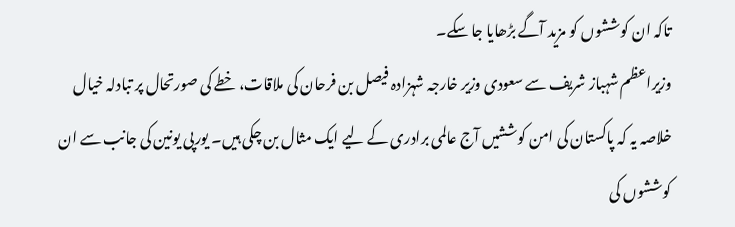تاکہ ان کوششوں کو مزید آگے بڑھایا جا سکے۔
وزیراعظم شہباز شریف سے سعودی وزیر خارجہ شہزادہ فیصل بن فرحان کی ملاقات، خطے کی صورتحال پر تبادلہ خیال
خلاصہ یہ کہ پاکستان کی امن کوششیں آج عالمی برادری کے لیے ایک مثال بن چکی ہیں۔ یورپی یونین کی جانب سے ان کوششوں کی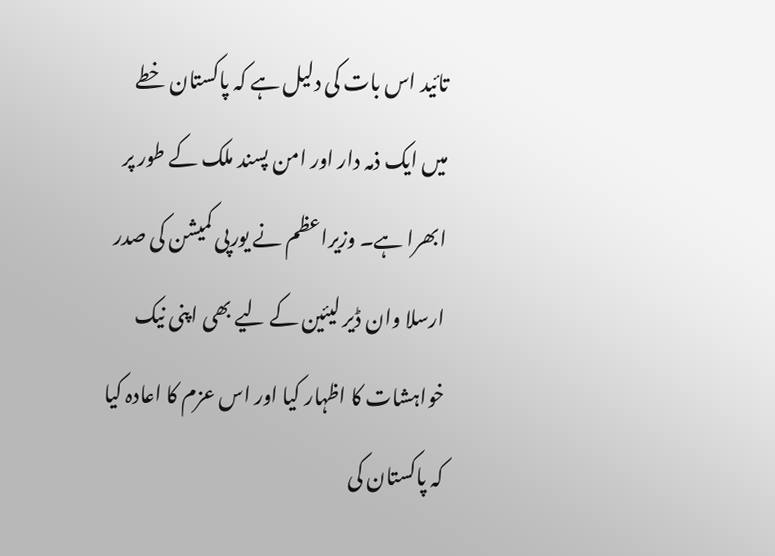تائید اس بات کی دلیل ہے کہ پاکستان خطے میں ایک ذمہ دار اور امن پسند ملک کے طور پر ابھرا ہے۔ وزیراعظم نے یورپی کمیشن کی صدر ارسلا وان ڈیر لیئین کے لیے بھی اپنی نیک خواہشات کا اظہار کیا اور اس عزم کا اعادہ کیا کہ پاکستان کی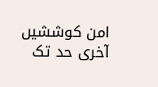امن کوششیں آخری حد تک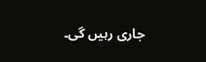جاری رہیں گی۔